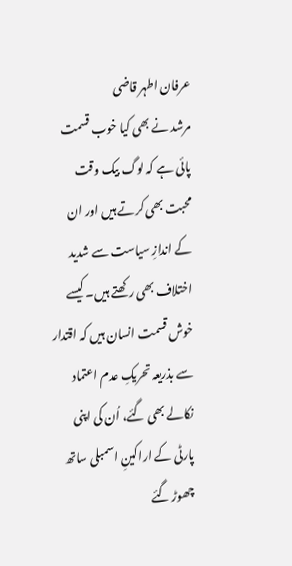عرفان اطہر قاضی
مرشد نے بھی کیا خوب قسمت پائی ہے کہ لوگ بیک وقت محبت بھی کرتے ہیں اور ان کے اندازِ سیاست سے شدید اختلاف بھی رکھتے ہیں۔ کیسے خوش قسمت انسان ہیں کہ اقتدار سے بذریعہ تحریکِ عدم اعتماد نکالے بھی گئے، اُن کی اپنی پارٹی کے اراکینِ اسمبلی ساتھ چھوڑ گئے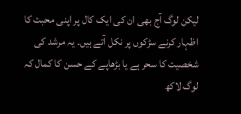لیکن لوگ آج بھی ان کی ایک کال پر اپنی محبت کا اظہار کرنے سڑکوں پر نکل آتے ہیں۔ یہ مرشد کی شخصیت کا سحر ہے یا بڑھاپے کے حسن کا کمال کہ لوگ لاکھ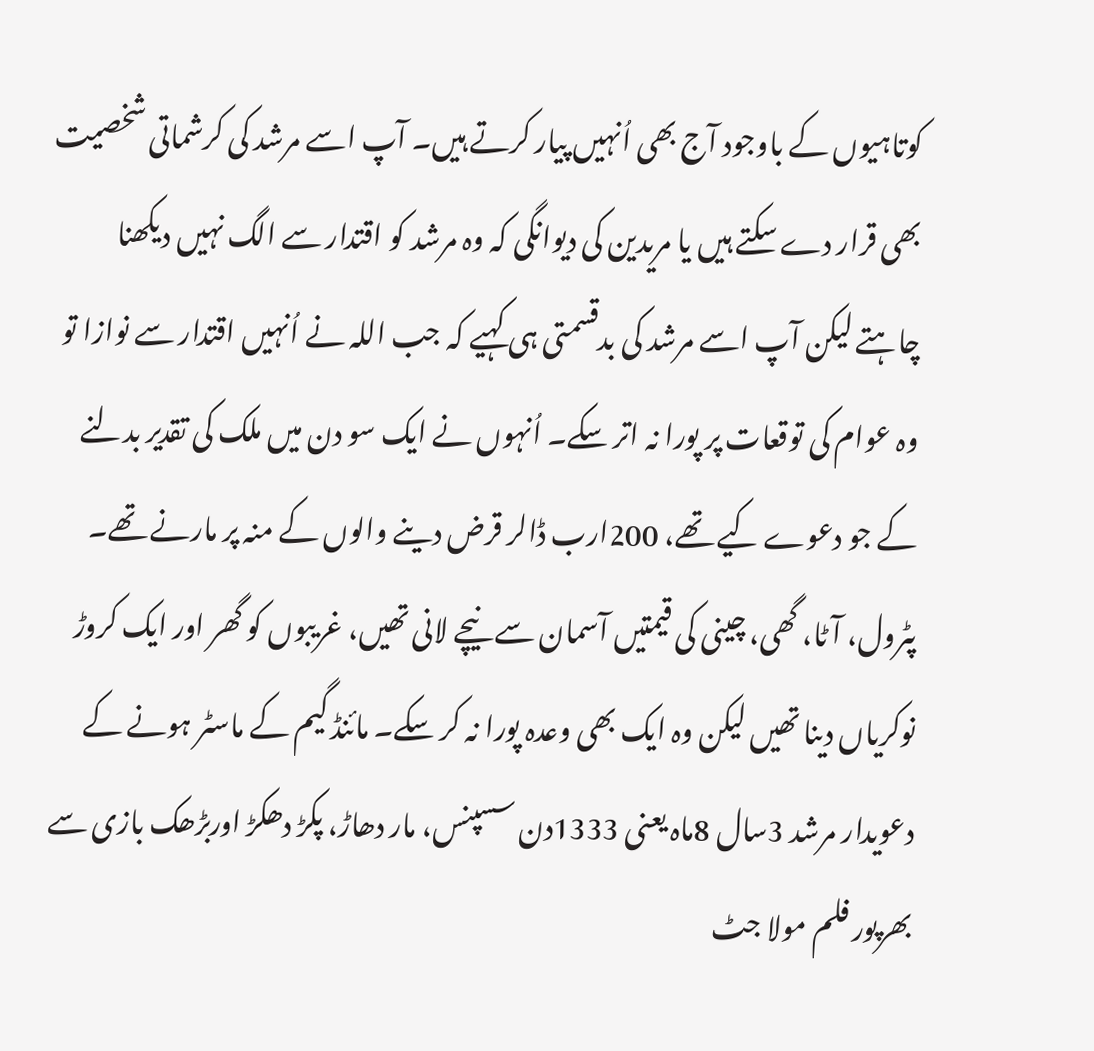کوتاہیوں کے باوجود آج بھی اُنہیں پیار کرتے ہیں۔ آپ اسے مرشد کی کرشماتی شخصیت بھی قرار دے سکتے ہیں یا مریدین کی دیوانگی کہ وہ مرشد کو اقتدار سے الگ نہیں دیکھنا چاہتے لیکن آپ اسے مرشد کی بدقسمتی ہی کہیے کہ جب اللہ نے اُنہیں اقتدار سے نوازا تو وہ عوام کی توقعات پر پورا نہ اتر سکے۔ اُنہوں نے ایک سو دن میں ملک کی تقدیر بدلنے کے جو دعوے کیے تھے، 200ارب ڈالر قرض دینے والوں کے منہ پر مارنے تھے۔ پٹرول، آٹا، گھی، چینی کی قیمتیں آسمان سے نیچے لانی تھیں، غریبوں کو گھر اور ایک کروڑ نوکریاں دینا تھیں لیکن وہ ایک بھی وعدہ پورا نہ کر سکے۔ مائنڈ گیم کے ماسٹر ہونے کے دعویدار مرشد 3سال 8ماہ یعنی 1333دن سسپنس، مار دھاڑ، پکڑ دھکڑ اوربڑھک بازی سے بھرپور فلم مولا جٹ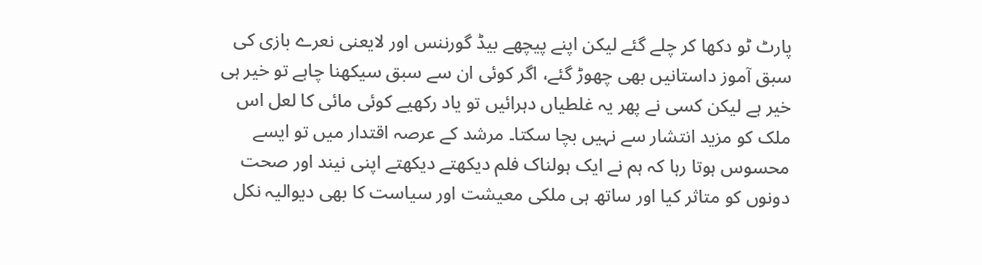پارٹ ٹو دکھا کر چلے گئے لیکن اپنے پیچھے بیڈ گورننس اور لایعنی نعرے بازی کی سبق آموز داستانیں بھی چھوڑ گئے، اگر کوئی ان سے سبق سیکھنا چاہے تو خیر ہی خیر ہے لیکن کسی نے پھر یہ غلطیاں دہرائیں تو یاد رکھیے کوئی مائی کا لعل اس ملک کو مزید انتشار سے نہیں بچا سکتا۔ مرشد کے عرصہ اقتدار میں تو ایسے محسوس ہوتا رہا کہ ہم نے ایک ہولناک فلم دیکھتے دیکھتے اپنی نیند اور صحت دونوں کو متاثر کیا اور ساتھ ہی ملکی معیشت اور سیاست کا بھی دیوالیہ نکل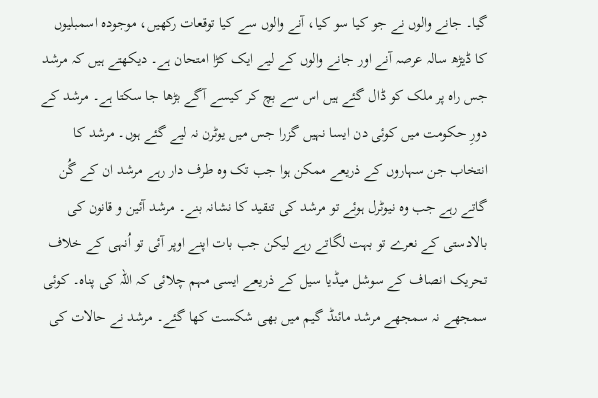گیا۔ جانے والوں نے جو کیا سو کیا، آنے والوں سے کیا توقعات رکھیں، موجودہ اسمبلیوں کا ڈیڑھ سالہ عرصہ آنے اور جانے والوں کے لیے ایک کڑا امتحان ہے۔ دیکھتے ہیں کہ مرشد جس راہ پر ملک کو ڈال گئے ہیں اس سے بچ کر کیسے آگے بڑھا جا سکتا ہے۔ مرشد کے دورِ حکومت میں کوئی دن ایسا نہیں گزرا جس میں یوٹرن نہ لیے گئے ہوں۔ مرشد کا انتخاب جن سہاروں کے ذریعے ممکن ہوا جب تک وہ طرف دار رہے مرشد ان کے گُن گاتے رہے جب وہ نیوٹرل ہوئے تو مرشد کی تنقید کا نشانہ بنے۔ مرشد آئین و قانون کی بالادستی کے نعرے تو بہت لگاتے رہے لیکن جب بات اپنے اوپر آئی تو اُنہی کے خلاف تحریک انصاف کے سوشل میڈیا سیل کے ذریعے ایسی مہم چلائی کہ اللہ کی پناہ۔ کوئی سمجھے نہ سمجھے مرشد مائنڈ گیم میں بھی شکست کھا گئے۔ مرشد نے حالات کی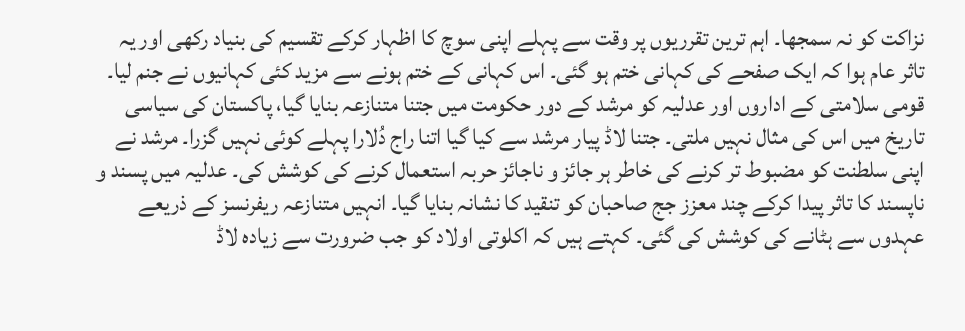نزاکت کو نہ سمجھا۔ اہم ترین تقرریوں پر وقت سے پہلے اپنی سوچ کا اظہار کرکے تقسیم کی بنیاد رکھی اور یہ تاثر عام ہوا کہ ایک صفحے کی کہانی ختم ہو گئی۔ اس کہانی کے ختم ہونے سے مزید کئی کہانیوں نے جنم لیا۔ قومی سلامتی کے اداروں اور عدلیہ کو مرشد کے دور حکومت میں جتنا متنازعہ بنایا گیا، پاکستان کی سیاسی تاریخ میں اس کی مثال نہیں ملتی۔ جتنا لاڈ پیار مرشد سے کیا گیا اتنا راج دُلارا پہلے کوئی نہیں گزرا۔ مرشد نے اپنی سلطنت کو مضبوط تر کرنے کی خاطر ہر جائز و ناجائز حربہ استعمال کرنے کی کوشش کی۔ عدلیہ میں پسند و ناپسند کا تاثر پیدا کرکے چند معزز جج صاحبان کو تنقید کا نشانہ بنایا گیا۔ انہیں متنازعہ ریفرنسز کے ذریعے عہدوں سے ہٹانے کی کوشش کی گئی۔ کہتے ہیں کہ اکلوتی اولاد کو جب ضرورت سے زیادہ لاڈ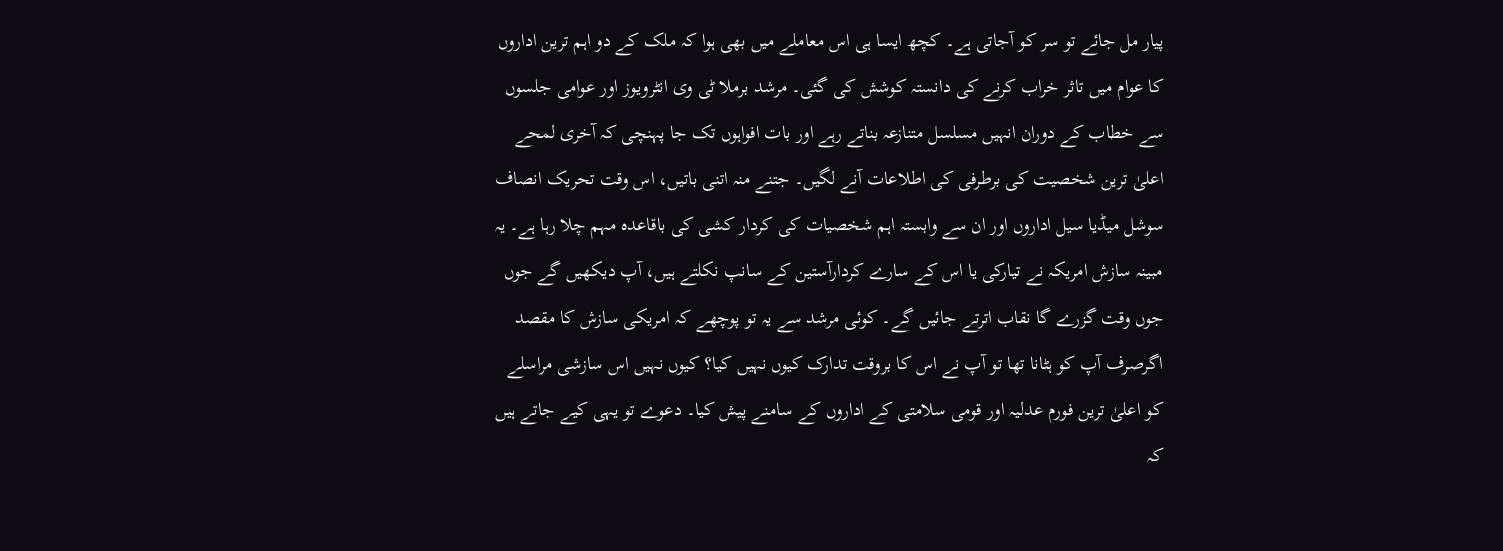پیار مل جائے تو سر کو آجاتی ہے۔ کچھ ایسا ہی اس معاملے میں بھی ہوا کہ ملک کے دو اہم ترین اداروں کا عوام میں تاثر خراب کرنے کی دانستہ کوشش کی گئی۔ مرشد برملا ٹی وی انٹرویوز اور عوامی جلسوں سے خطاب کے دوران انہیں مسلسل متنازعہ بناتے رہے اور بات افواہوں تک جا پہنچی کہ آخری لمحے اعلیٰ ترین شخصیت کی برطرفی کی اطلاعات آنے لگیں۔ جتنے منہ اتنی باتیں، اس وقت تحریک انصاف سوشل میڈیا سیل اداروں اور ان سے وابستہ اہم شخصیات کی کردار کشی کی باقاعدہ مہم چلا رہا ہے۔ یہ مبینہ سازش امریکہ نے تیارکی یا اس کے سارے کردارآستین کے سانپ نکلتے ہیں، آپ دیکھیں گے جوں جوں وقت گزرے گا نقاب اترتے جائیں گے۔ کوئی مرشد سے یہ تو پوچھے کہ امریکی سازش کا مقصد اگرصرف آپ کو ہٹانا تھا تو آپ نے اس کا بروقت تدارک کیوں نہیں کیا؟ کیوں نہیں اس سازشی مراسلے کو اعلیٰ ترین فورم عدلیہ اور قومی سلامتی کے اداروں کے سامنے پیش کیا۔ دعوے تو یہی کیے جاتے ہیں کہ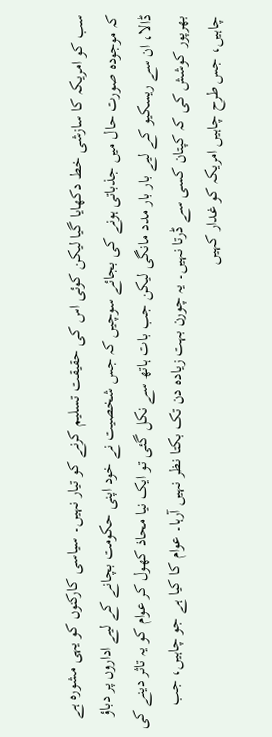سب کو امریکہ کا سازشی خط دکھایا گیا لیکن کوئی اس کی حقیقت تسلیم کرنے کو تیار نہیں۔ سیاسی کارکنوں کو یہی مشورہ ہے کہ موجودہ صورت حال میں جذباتی ہونے کی بجائے سوچیں کہ جس شخصیت نے خود اپنی حکومت بچانے کے لیے اداروں پر دباؤ ڈالا، ان سے ریسکیو کے لیے بار بار مدد مانگی لیکن جب بات ہاتھ سے نکل گئی تو ایک نیا محاذ کھول کر عوام کو یہ تاثر دینے کی بھرپور کوشش کی کہ کپتان کسی سے ڈرتا نہیں۔ یہ چورن بہت زیادہ دن تک بکتا نظر نہیں آرہا۔ عوام کا کیا ہے جو چاہیں، جب چاہیں، جس طرح چاہیں امریکہ کو غدار کہیں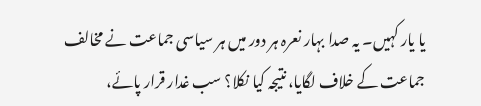یا یار کہیں۔ یہ صدا بہار نعرہ ہر دور میں ہر سیاسی جماعت نے مخالف جماعت کے خلاف لگایا، نتیجہ کیا نکلا؟ سب غدار قرار پائے،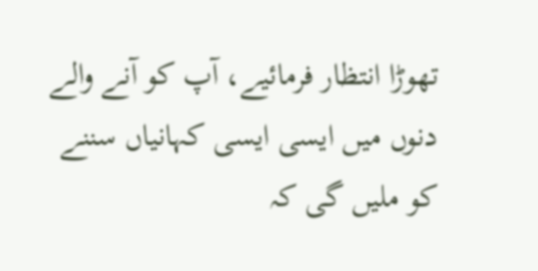تھوڑا انتظار فرمائیے، آپ کو آنے والے دنوں میں ایسی ایسی کہانیاں سننے کو ملیں گی کہ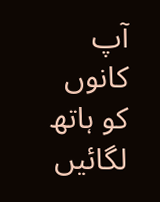آپ کانوں کو ہاتھ لگائیں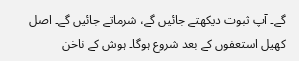گے۔ آپ ثبوت دیکھتے جائیں گے، شرماتے جائیں گے۔ اصل کھیل استعفوں کے بعد شروع ہوگا۔ ہوش کے ناخن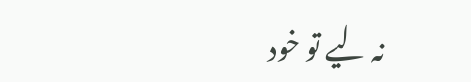نہ لیے تو خود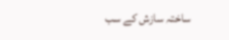ساختہ سازش کے سب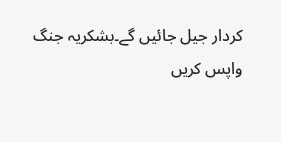کردار جیل جائیں گے۔بشکریہ جنگ
واپس کریں